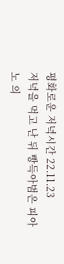평화로운 저녁시간 22.11.23
저녁을 먹고 난 뒤 빵득아범은 피아노 의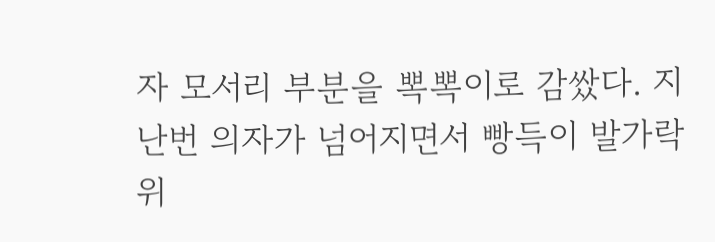자 모서리 부분을 뽁뽁이로 감쌌다. 지난번 의자가 넘어지면서 빵득이 발가락 위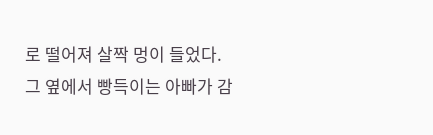로 떨어져 살짝 멍이 들었다. 그 옆에서 빵득이는 아빠가 감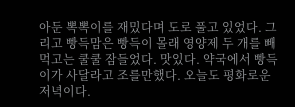아둔 뽁뽁이를 재밌다며 도로 풀고 있었다. 그리고 빵득맘은 빵득이 몰래 영양제 두 개를 빼먹고는 쿨쿨 잠들었다. 맛있다. 약국에서 빵득이가 사달라고 조를만했다. 오늘도 평화로운 저녁이다.